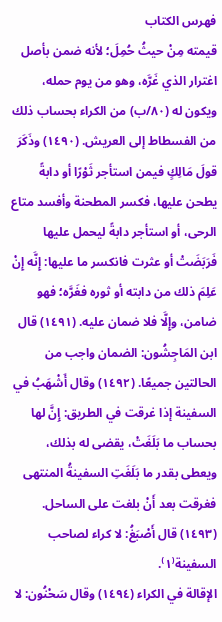فهرس الكتاب
قيمته مِنْ حيثُ حُمِلَ؛ لأنه ضمن بأصل اغترار الذي غَرَّه، وهو من يوم حمله، ويكون له (٨٠/ب) من الكراء بحساب ذلك من الفسطاط إلى العريش. (١٤٩٠) وذَكَرَ قولَ مَالِكٍ فيمن استأجر ثَوْرًا أو دابةً يطحن عليها، فكسر المطحنة وأفسد متاع الرحى، أو استأجر دابةً ليحمل عليها فَرَبَضَتْ أو عثرت فانكسر ما عليها: إِنَّه إِنْ عَلِمَ ذلك من دابته أو ثوره فغَرَّه؛ فهو ضامن، وإِلَّا فلا ضمان عليه. (١٤٩١) قال ابن المَاجِشُون: الضمان واجب من الحالتين جميعًا. (١٤٩٢) وقال أَشْهَبُ في السفينة إذا غرقت في الطريق: إِنَّ لها بحساب ما بَلَغَتْ، يقضى له بذلك، ويعطى بقدر ما بَلَغَتِ السفينةُ المنتهى فغرقت بعد أَنْ بلغت على الساحل. (١٤٩٣) قال أَصْبَغُ: لا كراء لصاحب السفينة⁽١⁾.
الإقالة في الكراء (١٤٩٤) وقال سَحْنُون: لا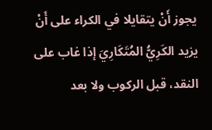يجوز أَنْ يتقايلا في الكراء على أَنْ يزيد الكَرِيُّ المُتَكَارِيَ إذا غاب على النقد، قبل الركوب ولا بعد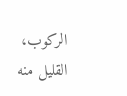الركوب، القليل منه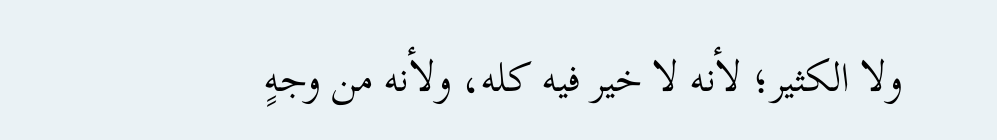ولا الكثير؛ لأنه لا خير فيه كله، ولأنه من وجهٍ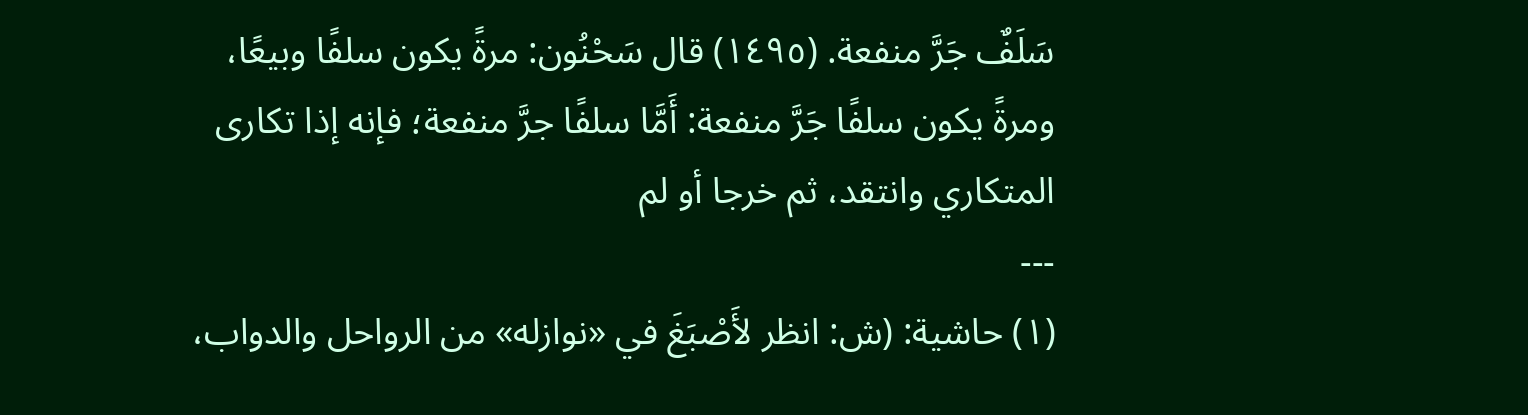سَلَفٌ جَرَّ منفعة. (١٤٩٥) قال سَحْنُون: مرةً يكون سلفًا وبيعًا، ومرةً يكون سلفًا جَرَّ منفعة: أَمَّا سلفًا جرَّ منفعة؛ فإنه إذا تكارى المتكاري وانتقد، ثم خرجا أو لم
---
(١) حاشية: (ش: انظر لأَصْبَغَ في «نوازله» من الرواحل والدواب،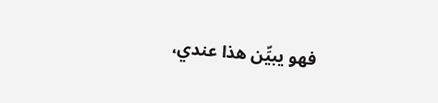فهو يبيِّن هذا عندي،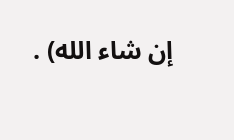إن شاء الله) .